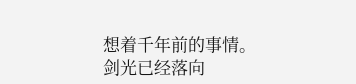想着千年前的事情。
剑光已经落向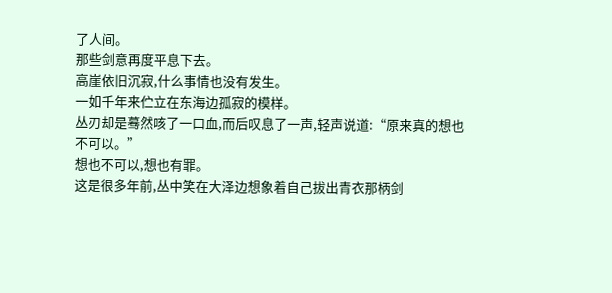了人间。
那些剑意再度平息下去。
高崖依旧沉寂,什么事情也没有发生。
一如千年来伫立在东海边孤寂的模样。
丛刃却是蓦然咳了一口血,而后叹息了一声,轻声说道:“原来真的想也不可以。”
想也不可以,想也有罪。
这是很多年前,丛中笑在大泽边想象着自己拔出青衣那柄剑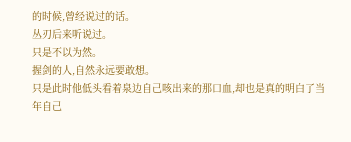的时候,曾经说过的话。
丛刃后来听说过。
只是不以为然。
握剑的人,自然永远要敢想。
只是此时他低头看着泉边自己咳出来的那口血,却也是真的明白了当年自己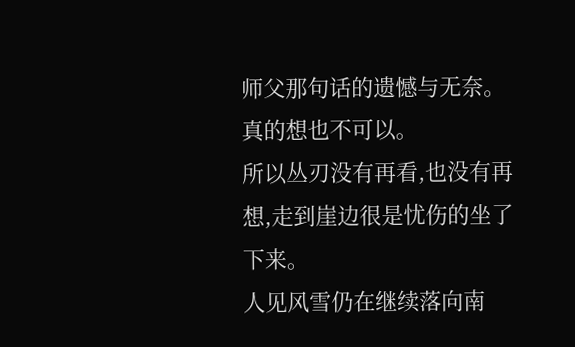师父那句话的遗憾与无奈。
真的想也不可以。
所以丛刃没有再看,也没有再想,走到崖边很是忧伤的坐了下来。
人见风雪仍在继续落向南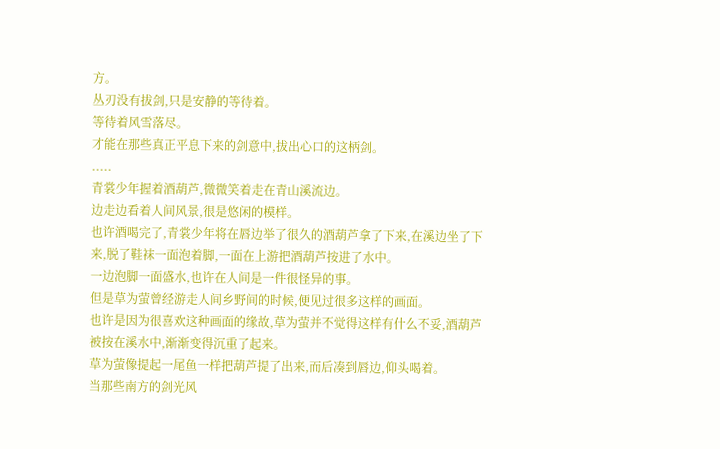方。
丛刃没有拔剑,只是安静的等待着。
等待着风雪落尽。
才能在那些真正平息下来的剑意中,拔出心口的这柄剑。
.....
青裳少年握着酒葫芦,微微笑着走在青山溪流边。
边走边看着人间风景,很是悠闲的模样。
也许酒喝完了,青裳少年将在唇边举了很久的酒葫芦拿了下来,在溪边坐了下来,脱了鞋袜一面泡着脚,一面在上游把酒葫芦按进了水中。
一边泡脚一面盛水,也许在人间是一件很怪异的事。
但是草为萤曾经游走人间乡野间的时候,便见过很多这样的画面。
也许是因为很喜欢这种画面的缘故,草为萤并不觉得这样有什么不妥,酒葫芦被按在溪水中,渐渐变得沉重了起来。
草为萤像提起一尾鱼一样把葫芦提了出来,而后凑到唇边,仰头喝着。
当那些南方的剑光风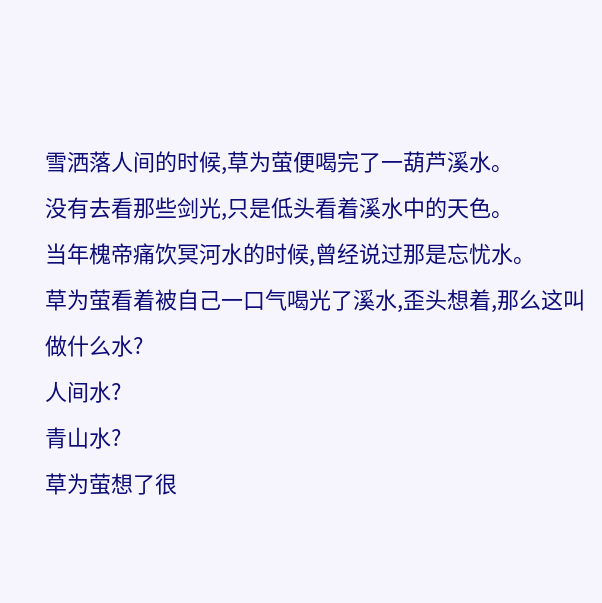雪洒落人间的时候,草为萤便喝完了一葫芦溪水。
没有去看那些剑光,只是低头看着溪水中的天色。
当年槐帝痛饮冥河水的时候,曾经说过那是忘忧水。
草为萤看着被自己一口气喝光了溪水,歪头想着,那么这叫做什么水?
人间水?
青山水?
草为萤想了很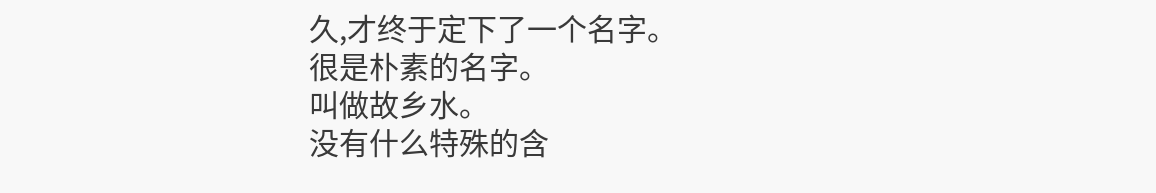久,才终于定下了一个名字。
很是朴素的名字。
叫做故乡水。
没有什么特殊的含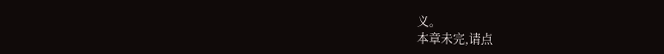义。
本章未完,请点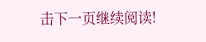击下一页继续阅读!